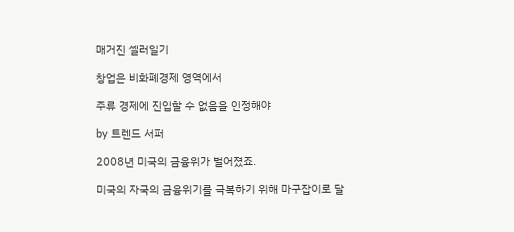매거진 셀러일기

창업은 비화폐경제 영역에서

주류 경제에 진입할 수 없음을 인정해야

by 트렌드 서퍼

2008년 미국의 금융위가 벌어졌죠.

미국의 자국의 금융위기를 극복하기 위해 마구잡이로 달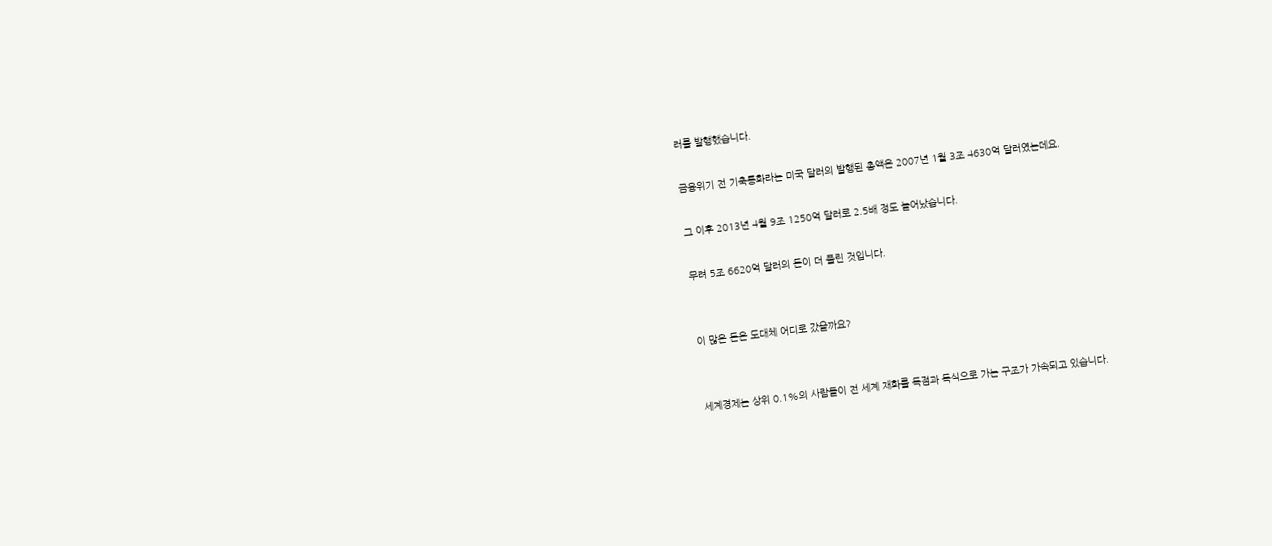러를 발행했습니다.

금융위기 전 기축통화라는 미국 달러의 발행된 총액은 2007년 1월 3조 4630억 달러였는데요.

그 이후 2013년 4월 9조 1250억 달러로 2.5배 정도 늘어났습니다.

무려 5조 6620억 달러의 돈이 더 풀린 것입니다.


이 많은 돈은 도대체 어디로 갔을까요?


세계경제는 상위 0.1%의 사람들이 전 세계 재화를 독점과 독식으로 가는 구조가 가속되고 있습니다.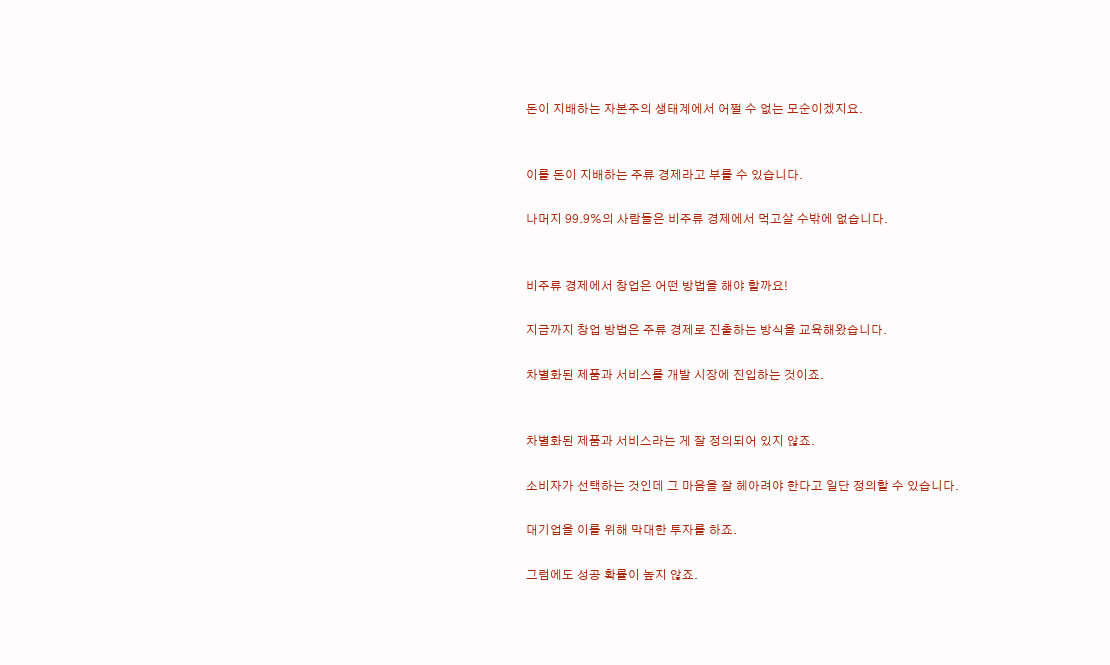돈이 지배하는 자본주의 생태계에서 어쩔 수 없는 모순이겠지요.


이를 돈이 지배하는 주류 경제라고 부를 수 있습니다.

나머지 99.9%의 사람들은 비주류 경제에서 먹고살 수밖에 없습니다.


비주류 경제에서 창업은 어떤 방법을 해야 할까요!

지금까지 창업 방법은 주류 경제로 진출하는 방식을 교육해왔습니다.

차별화된 제품과 서비스를 개발 시장에 진입하는 것이죠.


차별화된 제품과 서비스라는 게 잘 정의되어 있지 않죠.

소비자가 선택하는 것인데 그 마음을 잘 헤아려야 한다고 일단 정의할 수 있습니다.

대기업을 이를 위해 막대한 투자를 하죠.

그럼에도 성공 확률이 높지 않죠.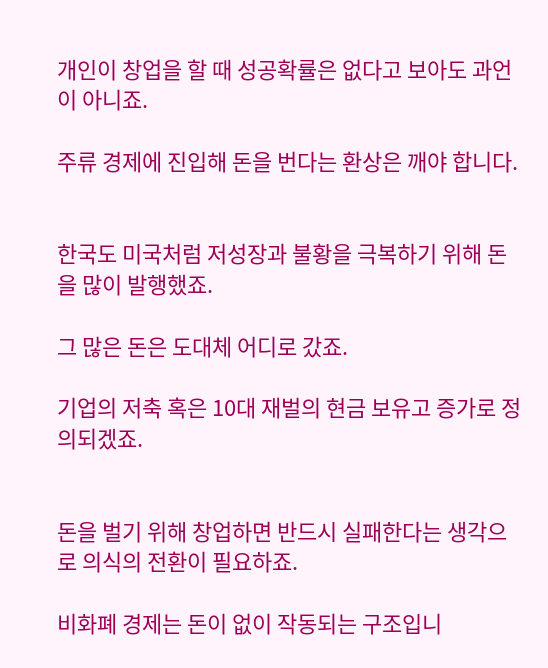개인이 창업을 할 때 성공확률은 없다고 보아도 과언이 아니죠.

주류 경제에 진입해 돈을 번다는 환상은 깨야 합니다.


한국도 미국처럼 저성장과 불황을 극복하기 위해 돈을 많이 발행했죠.

그 많은 돈은 도대체 어디로 갔죠.

기업의 저축 혹은 10대 재벌의 현금 보유고 증가로 정의되겠죠.


돈을 벌기 위해 창업하면 반드시 실패한다는 생각으로 의식의 전환이 필요하죠.

비화폐 경제는 돈이 없이 작동되는 구조입니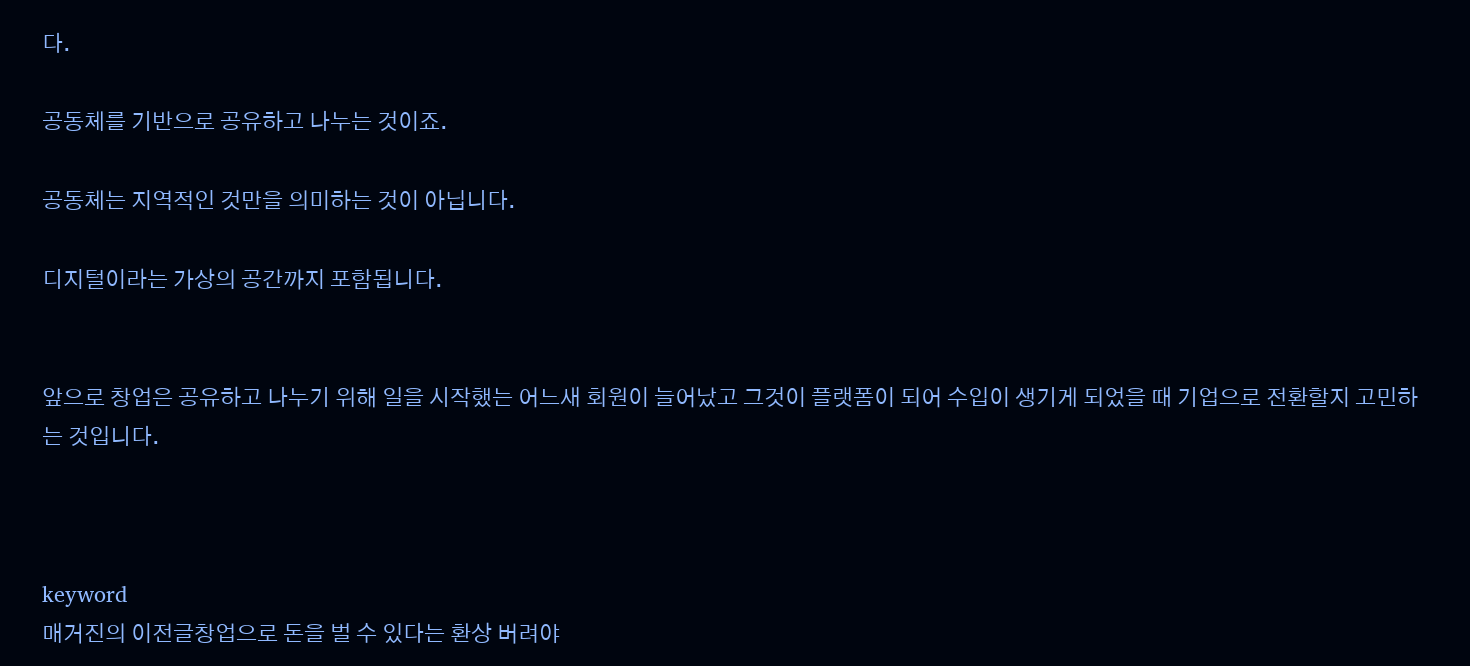다.

공동체를 기반으로 공유하고 나누는 것이죠.

공동체는 지역적인 것만을 의미하는 것이 아닙니다.

디지털이라는 가상의 공간까지 포함됩니다.


앞으로 창업은 공유하고 나누기 위해 일을 시작했는 어느새 회원이 늘어났고 그것이 플랫폼이 되어 수입이 생기게 되었을 때 기업으로 전환할지 고민하는 것입니다.



keyword
매거진의 이전글창업으로 돈을 벌 수 있다는 환상 버려야